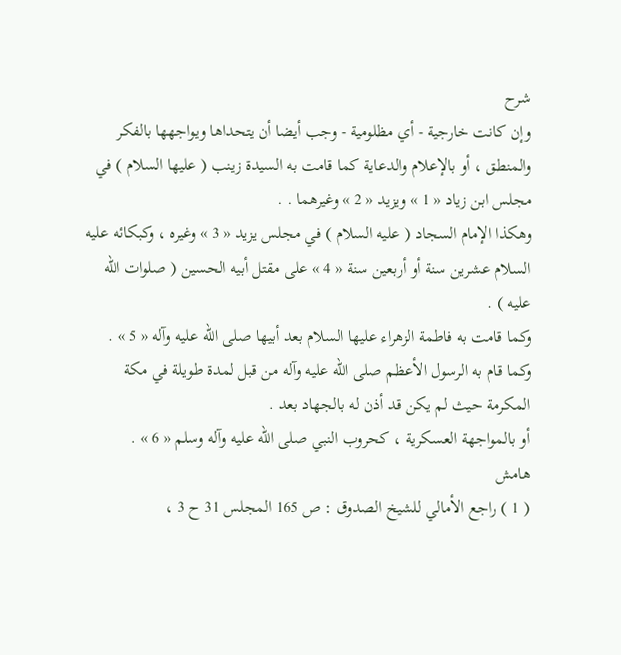شرح
وإن كانت خارجية - أي مظلومية - وجب أيضا أن يتحداها ويواجهها بالفكر والمنطق ، أو بالإعلام والدعاية كما قامت به السيدة زينب ( عليها السلام ) في مجلس ابن زياد « 1 » ويزيد « 2 » وغيرهما . .
وهكذا الإمام السجاد ( عليه السلام ) في مجلس يزيد « 3 » وغيره ، وكبكائه عليه السلام عشرين سنة أو أربعين سنة « 4 » على مقتل أبيه الحسين ( صلوات الله عليه ) .
وكما قامت به فاطمة الزهراء عليها السلام بعد أبيها صلى الله عليه وآله « 5 » .
وكما قام به الرسول الأعظم صلى الله عليه وآله من قبل لمدة طويلة في مكة المكرمة حيث لم يكن قد أذن له بالجهاد بعد .
أو بالمواجهة العسكرية ، كحروب النبي صلى الله عليه وآله وسلم « 6 » .
هامش
( 1 ) راجع الأمالي للشيخ الصدوق : ص 165 المجلس 31 ح 3 ،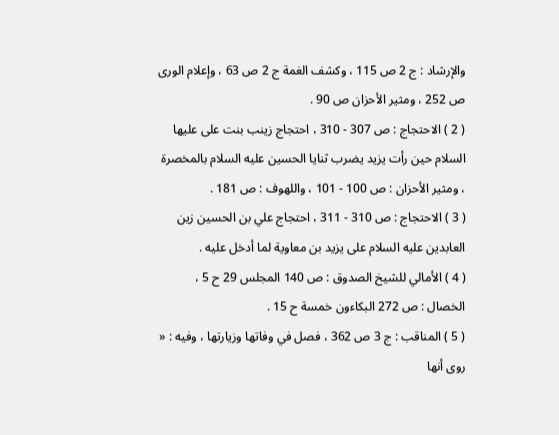والإرشاد : ج 2 ص 115 ، وكشف الغمة ج 2 ص 63 ، وإعلام الورى ص 252 ، ومثير الأحزان ص 90 .
( 2 ) الاحتجاج : ص 307 - 310 ، احتجاج زينب بنت على عليها السلام حين رأت يزيد يضرب ثنايا الحسين عليه السلام بالمخصرة ، ومثير الأحزان : ص 100 - 101 ، واللهوف : ص 181 .
( 3 ) الاحتجاج : ص 310 - 311 ، احتجاج علي بن الحسين زين العابدين عليه السلام على يزيد بن معاوية لما أدخل عليه .
( 4 ) الأمالي للشيخ الصدوق : ص 140 المجلس 29 ح 5 ، الخصال : ص 272 البكاءون خمسة ح 15 .
( 5 ) المناقب : ج 3 ص 362 ، فصل في وفاتها وزيارتها ، وفيه : « روى أنها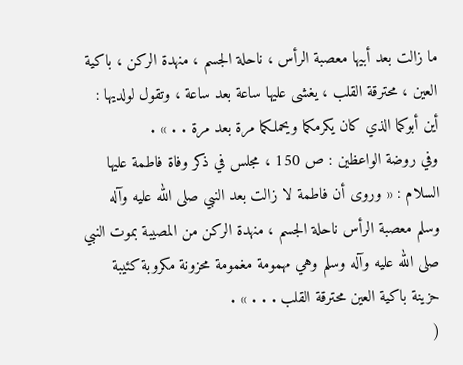ما زالت بعد أبيها معصبة الرأس ، ناحلة الجسم ، منهدة الركن ، باكية العين ، محترقة القلب ، يغشى عليها ساعة بعد ساعة ، وتقول لولديها : أين أبوكما الذي كان يكرمكما ويحملكما مرة بعد مرة . . » .
وفي روضة الواعظين : ص 150 ، مجلس في ذكر وفاة فاطمة عليها السلام : « وروى أن فاطمة لا زالت بعد النبي صلى الله عليه وآله وسلم معصبة الرأس ناحلة الجسم ، منهدة الركن من المصيبة بموت النبي صلى الله عليه وآله وسلم وهي مهمومة مغمومة محزونة مكروبة كئيبة حزينة باكية العين محترقة القلب . . . » .
(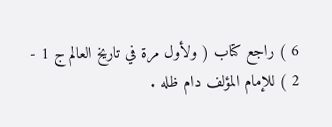6 ) راجع كتاب ( ولأول مرة في تاريخ العالم ج 1 - 2 ) للإمام المؤلف دام ظله .